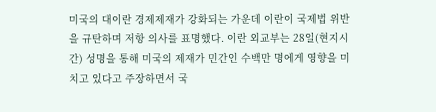미국의 대이란 경제제재가 강화되는 가운데 이란이 국제법 위반을 규탄하며 저항 의사를 표명했다. 이란 외교부는 28일(현지시간) 성명을 통해 미국의 제재가 민간인 수백만 명에게 영향을 미치고 있다고 주장하면서 국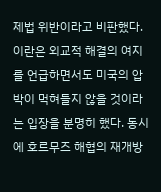제법 위반이라고 비판했다.
이란은 외교적 해결의 여지를 언급하면서도 미국의 압박이 먹혀들지 않을 것이라는 입장을 분명히 했다. 동시에 호르무즈 해협의 재개방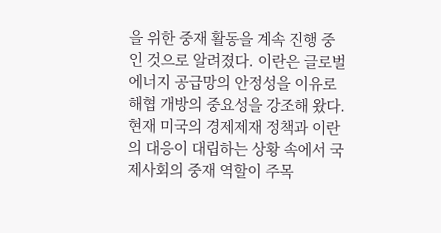을 위한 중재 활동을 계속 진행 중인 것으로 알려졌다. 이란은 글로벌 에너지 공급망의 안정성을 이유로 해협 개방의 중요성을 강조해 왔다.
현재 미국의 경제제재 정책과 이란의 대응이 대립하는 상황 속에서 국제사회의 중재 역할이 주목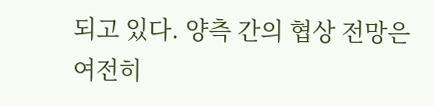되고 있다. 양측 간의 협상 전망은 여전히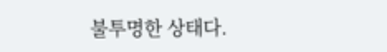불투명한 상태다.